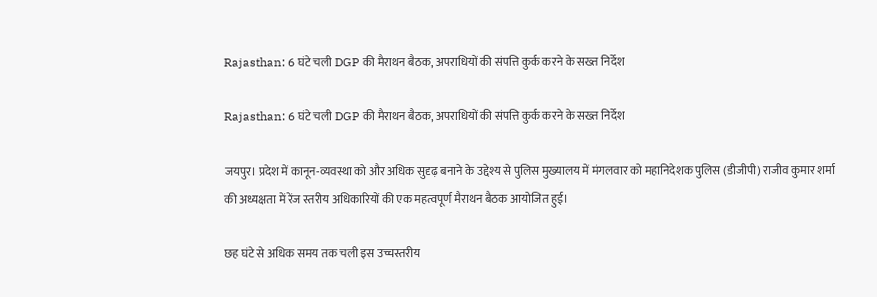Rajasthan: 6 घंटे चली DGP की मैराथन बैठक, अपराधियों की संपत्ति कुर्क करने के सख्त निर्देश

Rajasthan: 6 घंटे चली DGP की मैराथन बैठक, अपराधियों की संपत्ति कुर्क करने के सख्त निर्देश

जयपुर। प्रदेश में कानून-व्यवस्था को और अधिक सुदृढ़ बनाने के उद्देश्य से पुलिस मुख्यालय में मंगलवार को महानिदेशक पुलिस (डीजीपी) राजीव कुमार शर्मा की अध्यक्षता में रेंज स्तरीय अधिकारियों की एक महत्वपूर्ण मैराथन बैठक आयोजित हुई।

छह घंटे से अधिक समय तक चली इस उच्चस्तरीय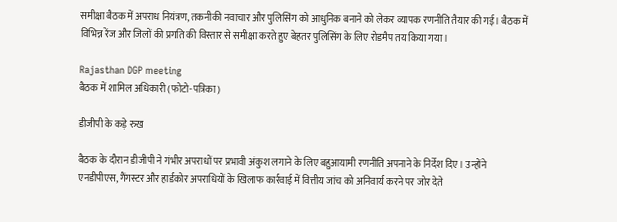समीक्षा बैठक में अपराध नियंत्रण, तकनीकी नवाचार और पुलिसिंग को आधुनिक बनाने को लेकर व्यापक रणनीति तैयार की गई। बैठक में विभिन्न रेंज और जिलों की प्रगति की विस्तार से समीक्षा करते हुए बेहतर पुलिसिंग के लिए रोडमैप तय किया गया।

Rajasthan DGP meeting
बैठक में शामिल अधिकारी (फोटो-पत्रिका)

डीजीपी के कड़े रुख

बैठक के दौरान डीजीपी ने गंभीर अपराधों पर प्रभावी अंकुश लगाने के लिए बहुआयामी रणनीति अपनाने के निर्देश दिए। उन्होंने एनडीपीएस, गैंगस्टर और हार्डकोर अपराधियों के खिलाफ कार्रवाई में वित्तीय जांच को अनिवार्य करने पर जोर देते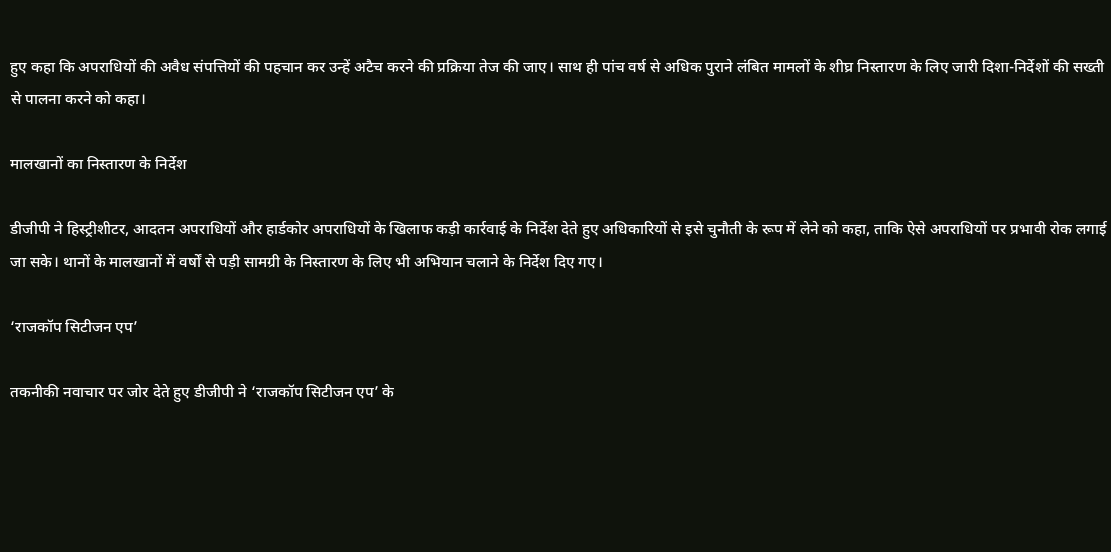हुए कहा कि अपराधियों की अवैध संपत्तियों की पहचान कर उन्हें अटैच करने की प्रक्रिया तेज की जाए। साथ ही पांच वर्ष से अधिक पुराने लंबित मामलों के शीघ्र निस्तारण के लिए जारी दिशा-निर्देशों की सख्ती से पालना करने को कहा।

मालखानों का निस्तारण के निर्देश

डीजीपी ने हिस्ट्रीशीटर, आदतन अपराधियों और हार्डकोर अपराधियों के खिलाफ कड़ी कार्रवाई के निर्देश देते हुए अधिकारियों से इसे चुनौती के रूप में लेने को कहा, ताकि ऐसे अपराधियों पर प्रभावी रोक लगाई जा सके। थानों के मालखानों में वर्षों से पड़ी सामग्री के निस्तारण के लिए भी अभियान चलाने के निर्देश दिए गए।

‘राजकॉप सिटीजन एप’

तकनीकी नवाचार पर जोर देते हुए डीजीपी ने ‘राजकॉप सिटीजन एप’ के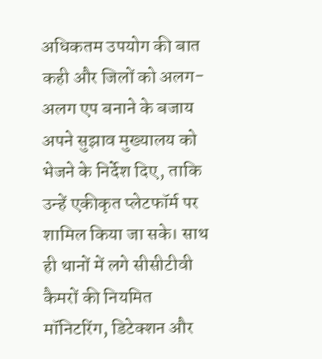अधिकतम उपयोग की बात कही और जिलों को अलग-अलग एप बनाने के बजाय अपने सुझाव मुख्यालय को भेजने के निर्देश दिए, ताकि उन्हें एकीकृत प्लेटफॉर्म पर शामिल किया जा सके। साथ ही थानों में लगे सीसीटीवी कैमरों की नियमित मॉनिटरिंग, डिटेक्शन और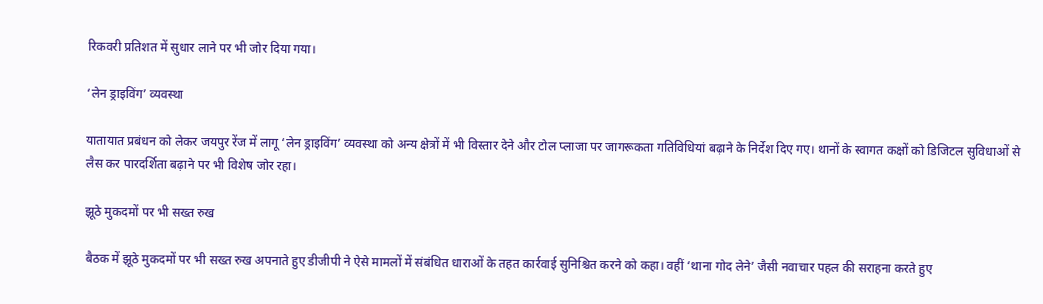रिकवरी प्रतिशत में सुधार लाने पर भी जोर दिया गया।

‘लेन ड्राइविंग’ व्यवस्था

यातायात प्रबंधन को लेकर जयपुर रेंज में लागू ‘लेन ड्राइविंग’ व्यवस्था को अन्य क्षेत्रों में भी विस्तार देने और टोल प्लाजा पर जागरूकता गतिविधियां बढ़ाने के निर्देश दिए गए। थानों के स्वागत कक्षों को डिजिटल सुविधाओं से लैस कर पारदर्शिता बढ़ाने पर भी विशेष जोर रहा।

झूठे मुकदमों पर भी सख्त रुख

बैठक में झूठे मुकदमों पर भी सख्त रुख अपनाते हुए डीजीपी ने ऐसे मामलों में संबंधित धाराओं के तहत कार्रवाई सुनिश्चित करने को कहा। वहीं ‘थाना गोद लेने’ जैसी नवाचार पहल की सराहना करते हुए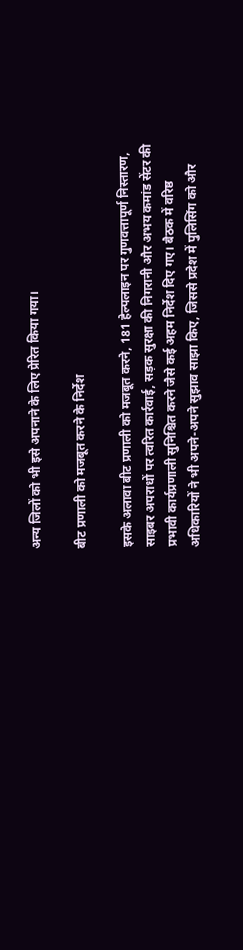अन्य जिलों को भी इसे अपनाने के लिए प्रेरित किया गया।

बीट प्रणाली को मजबूत करने के निर्देश

इसके अलावा बीट प्रणाली को मजबूत करने, 181 हेल्पलाइन पर गुणवत्तापूर्ण निस्तारण, साइबर अपराधों पर त्वरित कार्रवाई, सड़क सुरक्षा की निगरानी और अभय कमांड सेंटर की प्रभावी कार्यप्रणाली सुनिश्चित करने जैसे कई अहम निर्देश दिए गए। बैठक में वरिष्ठ अधिकारियों ने भी अपने-अपने सुझाव साझा किए, जिससे प्रदेश में पुलिसिंग को और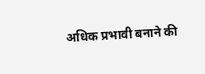अधिक प्रभावी बनाने की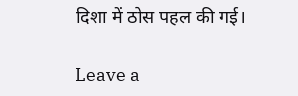दिशा में ठोस पहल की गई।

Leave a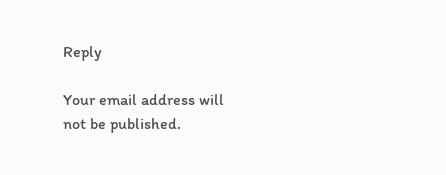Reply

Your email address will not be published.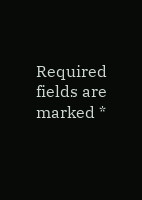Required fields are marked *